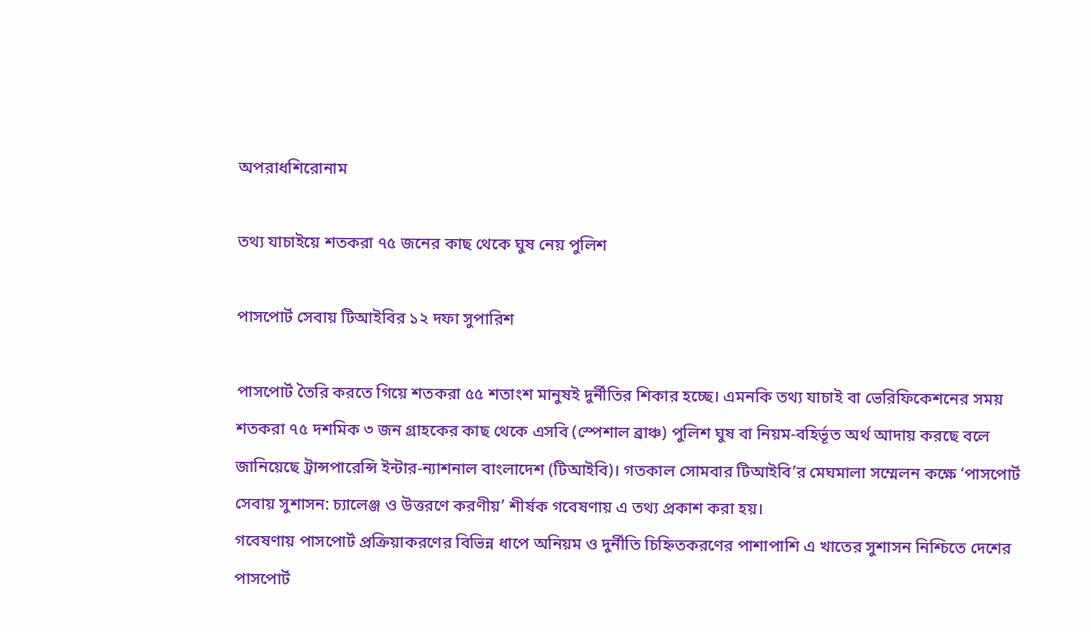অপরাধশিরোনাম

তথ্য যাচাইয়ে শতকরা ৭৫ জনের কাছ থেকে ঘুষ নেয় পুলিশ

পাসপোর্ট সেবায় টিআইবির ১২ দফা সুপারিশ

পাসপোর্ট তৈরি করতে গিয়ে শতকরা ৫৫ শতাংশ মানুষই দুর্নীতির শিকার হচ্ছে। এমনকি তথ্য যাচাই বা ভেরিফিকেশনের সময় শতকরা ৭৫ দশমিক ৩ জন গ্রাহকের কাছ থেকে এসবি (স্পেশাল ব্রাঞ্চ) পুলিশ ঘুষ বা নিয়ম-বহির্ভূত অর্থ আদায় করছে বলে জানিয়েছে ট্রান্সপারেন্সি ইন্টার-ন্যাশনাল বাংলাদেশ (টিআইবি)। গতকাল সোমবার টিআইবি’র মেঘমালা সম্মেলন কক্ষে ‘পাসপোর্ট সেবায় সুশাসন: চ্যালেঞ্জ ও উত্তরণে করণীয়’ শীর্ষক গবেষণায় এ তথ্য প্রকাশ করা হয়।
গবেষণায় পাসপোর্ট প্রক্রিয়াকরণের বিভিন্ন ধাপে অনিয়ম ও দুর্নীতি চিহ্নিতকরণের পাশাপাশি এ খাতের সুশাসন নিশ্চিতে দেশের পাসপোর্ট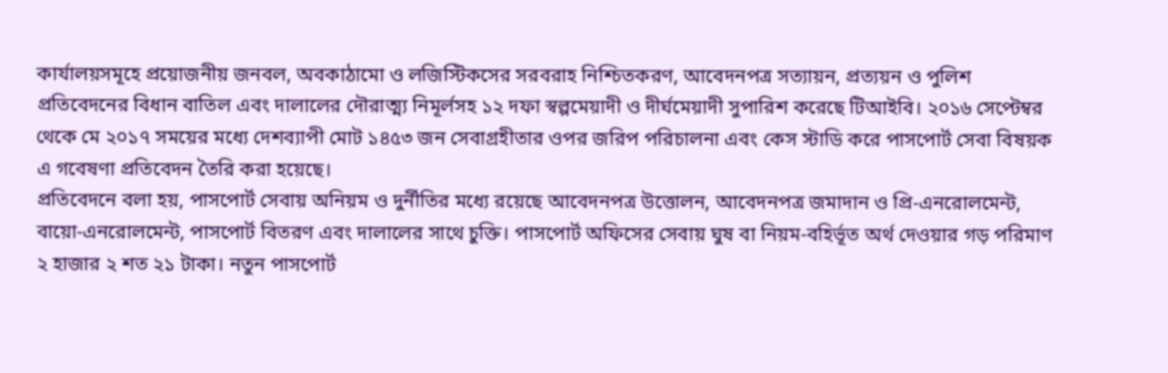কার্যালয়সমূহে প্রয়োজনীয় জনবল, অবকাঠামো ও লজিস্টিকসের সরবরাহ নিশ্চিতকরণ, আবেদনপত্র সত্যায়ন, প্রত্যয়ন ও পুলিশ প্রতিবেদনের বিধান বাতিল এবং দালালের দৌরাত্ম্য নিমূর্লসহ ১২ দফা স্বল্পমেয়াদী ও দীর্ঘমেয়াদী সুপারিশ করেছে টিআইবি। ২০১৬ সেপ্টেম্বর থেকে মে ২০১৭ সময়ের মধ্যে দেশব্যাপী মোট ১৪৫৩ জন সেবাগ্রহীতার ওপর জরিপ পরিচালনা এবং কেস স্টাডি করে পাসপোর্ট সেবা বিষয়ক এ গবেষণা প্রতিবেদন তৈরি করা হয়েছে।
প্রতিবেদনে বলা হয়, পাসপোর্ট সেবায় অনিয়ম ও দুর্নীতির মধ্যে রয়েছে আবেদনপত্র উত্তোলন, আবেদনপত্র জমাদান ও প্রি-এনরোলমেন্ট, বায়ো-এনরোলমেন্ট, পাসপোর্ট বিতরণ এবং দালালের সাথে চুক্তি। পাসপোর্ট অফিসের সেবায় ঘুষ বা নিয়ম-বহির্ভূত অর্থ দেওয়ার গড় পরিমাণ ২ হাজার ২ শত ২১ টাকা। নতুন পাসপোর্ট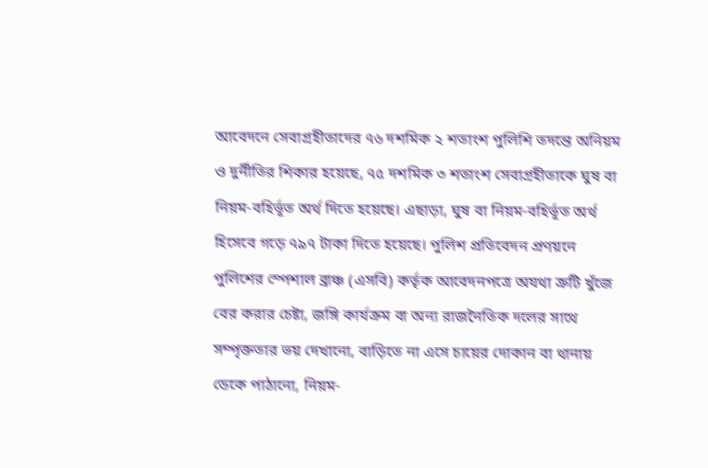আবেদনে সেবাগ্রহীতাদের ৭৬ দশমিক ২ শতাংশ পুলিশি তদন্তে অনিয়ম ও দুর্নীতির শিকার হয়েছে, ৭৫ দশমিক ৩ শতাংশ সেবাগ্রহীতাকে ঘুষ বা নিয়ম-বহির্ভূত অর্থ দিতে হয়েছে। এছাড়া, ঘুষ বা নিয়ম-বহির্ভূত অর্থ হিসেবে গড়ে ৭৯৭ টাকা দিতে হয়েছে। পুলিশ প্রতিবেদন প্রণয়নে পুলিশের স্পেশাল ব্রাঞ্চ (এসবি) কর্তৃক আবেদনপত্রে অযথা ত্রুটি খুঁজে বের করার চেষ্টা, জঙ্গি কার্যক্রম বা অন্য রাজনৈতিক দলের সাথে সম্পৃক্ততার ভয় দেখানো, বাড়িতে না এসে চায়ের দোকান বা থানায় ডেকে পাঠানো, নিয়ম-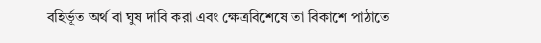বহির্ভূত অর্থ বা ঘুষ দাবি করা এবং ক্ষেত্রবিশেষে তা বিকাশে পাঠাতে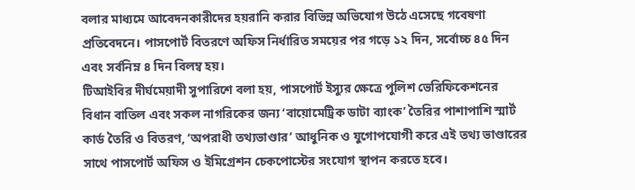বলার মাধ্যমে আবেদনকারীদের হয়রানি করার বিভিন্ন অভিযোগ উঠে এসেছে গবেষণা প্রতিবেদনে। পাসপোর্ট বিতরণে অফিস নির্ধারিত সময়ের পর গড়ে ১২ দিন, সর্বোচ্চ ৪৫ দিন এবং সর্বনিম্ন ৪ দিন বিলম্ব হয়।
টিআইবির দীর্ঘমেয়াদী সুপারিশে বলা হয়, পাসপোর্ট ইস্যুর ক্ষেত্রে পুলিশ ভেরিফিকেশনের বিধান বাতিল এবং সকল নাগরিকের জন্য ‘বায়োমেট্রিক ডাটা ব্যাংক’ তৈরির পাশাপাশি স্মার্ট কার্ড তৈরি ও বিতরণ, ‘অপরাধী তথ্যভাণ্ডার’ আধুনিক ও যুগোপযোগী করে এই তথ্য ভাণ্ডারের সাথে পাসপোর্ট অফিস ও ইমিগ্রেশন চেকপোস্টের সংযোগ স্থাপন করতে হবে।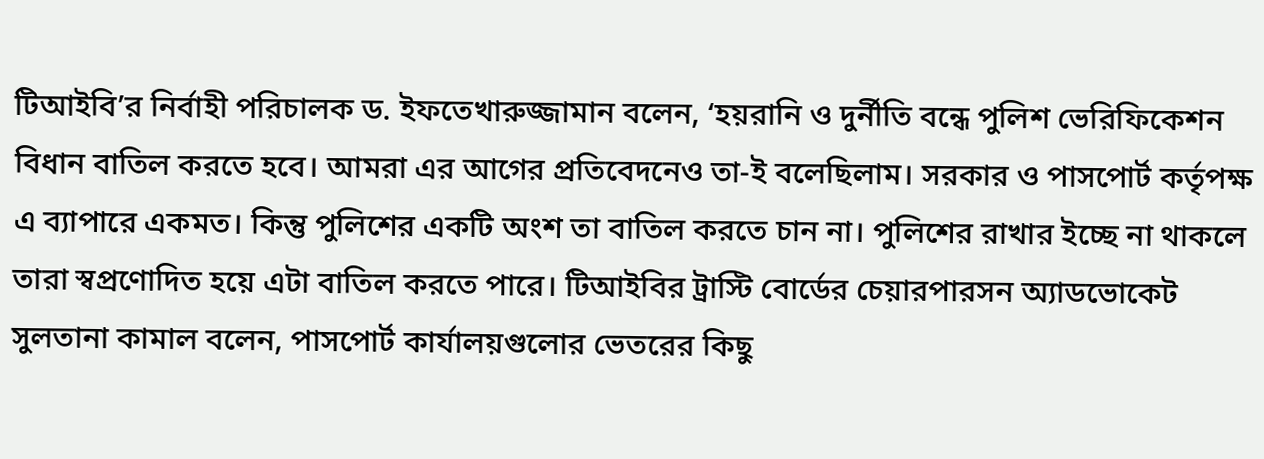টিআইবি’র নির্বাহী পরিচালক ড. ইফতেখারুজ্জামান বলেন, ‘হয়রানি ও দুর্নীতি বন্ধে পুলিশ ভেরিফিকেশন বিধান বাতিল করতে হবে। আমরা এর আগের প্রতিবেদনেও তা-ই বলেছিলাম। সরকার ও পাসপোর্ট কর্তৃপক্ষ এ ব্যাপারে একমত। কিন্তু পুলিশের একটি অংশ তা বাতিল করতে চান না। পুলিশের রাখার ইচ্ছে না থাকলে তারা স্বপ্রণোদিত হয়ে এটা বাতিল করতে পারে। টিআইবির ট্রাস্টি বোর্ডের চেয়ারপারসন অ্যাডভোকেট সুলতানা কামাল বলেন, পাসপোর্ট কার্যালয়গুলোর ভেতরের কিছু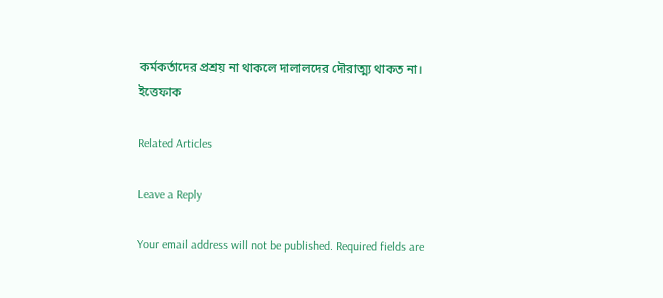কর্মকর্তাদের প্রশ্রয় না থাকলে দালালদের দৌরাত্ম্য থাকত না।
ইত্তেফাক

Related Articles

Leave a Reply

Your email address will not be published. Required fields are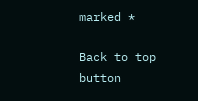marked *

Back to top button